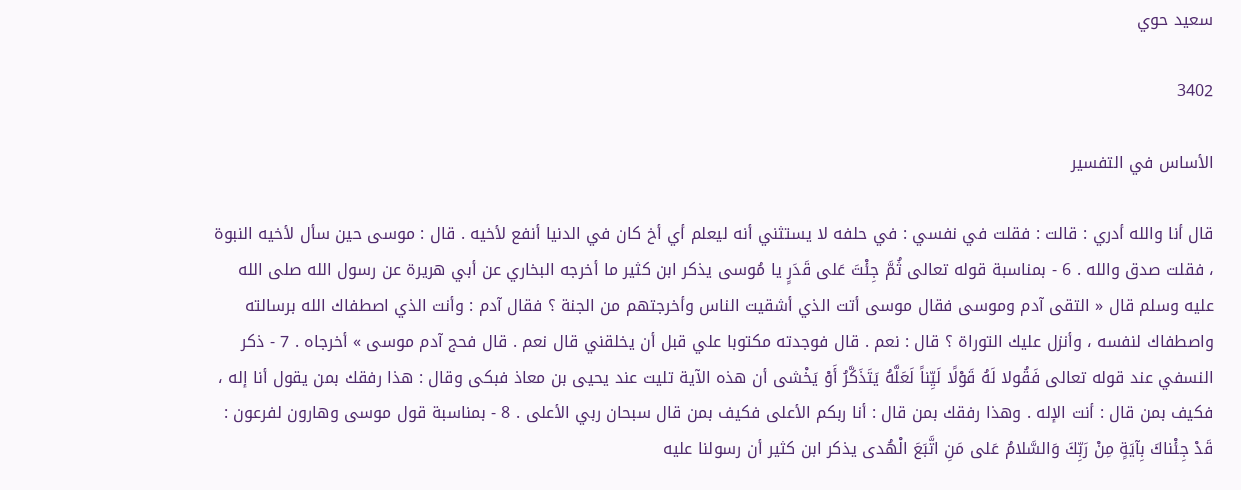سعيد حوي

3402

الأساس في التفسير

قال أنا والله أدري : قالت : فقلت في نفسي : في حلفه لا يستثني أنه ليعلم أي أخ كان في الدنيا أنفع لأخيه . قال : موسى حين سأل لأخيه النبوة ، فقلت صدق والله . 6 - بمناسبة قوله تعالى ثُمَّ جِئْتَ عَلى قَدَرٍ يا مُوسى يذكر ابن كثير ما أخرجه البخاري عن أبي هريرة عن رسول الله صلى الله عليه وسلم قال « التقى آدم وموسى فقال موسى أتت الذي أشقيت الناس وأخرجتهم من الجنة ؟ فقال آدم : وأنت الذي اصطفاك الله برسالته واصطفاك لنفسه ، وأنزل عليك التوراة ؟ قال : نعم . قال فوجدته مكتوبا علي قبل أن يخلقني قال نعم . قال فحج آدم موسى » أخرجاه . 7 - ذكر النسفي عند قوله تعالى فَقُولا لَهُ قَوْلًا لَيِّناً لَعَلَّهُ يَتَذَكَّرُ أَوْ يَخْشى أن هذه الآية تليت عند يحيى بن معاذ فبكى وقال : هذا رفقك بمن يقول أنا إله ، فكيف بمن قال : أنت الإله . وهذا رفقك بمن قال : أنا ربكم الأعلى فكيف بمن قال سبحان ربي الأعلى . 8 - بمناسبة قول موسى وهارون لفرعون : قَدْ جِئْناكَ بِآيَةٍ مِنْ رَبِّكَ وَالسَّلامُ عَلى مَنِ اتَّبَعَ الْهُدى يذكر ابن كثير أن رسولنا عليه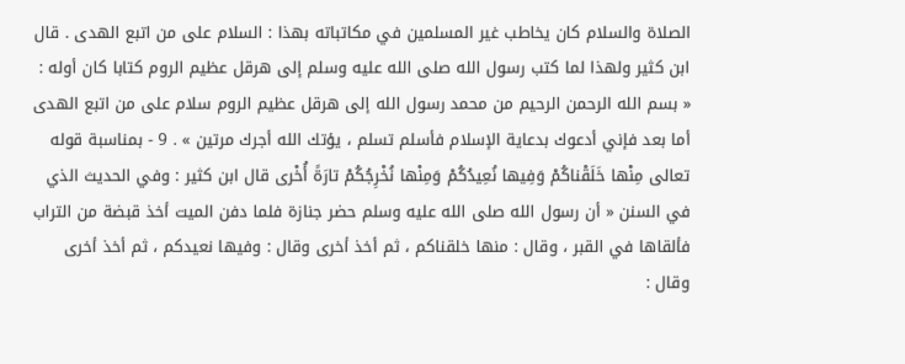الصلاة والسلام كان يخاطب غير المسلمين في مكاتباته بهذا : السلام على من اتبع الهدى . قال ابن كثير ولهذا لما كتب رسول الله صلى الله عليه وسلم إلى هرقل عظيم الروم كتابا كان أوله : « بسم الله الرحمن الرحيم من محمد رسول الله إلى هرقل عظيم الروم سلام على من اتبع الهدى أما بعد فإني أدعوك بدعاية الإسلام فأسلم تسلم ، يؤتك الله أجرك مرتين » . 9 - بمناسبة قوله تعالى مِنْها خَلَقْناكُمْ وَفِيها نُعِيدُكُمْ وَمِنْها نُخْرِجُكُمْ تارَةً أُخْرى قال ابن كثير : وفي الحديث الذي في السنن « أن رسول الله صلى الله عليه وسلم حضر جنازة فلما دفن الميت أخذ قبضة من التراب فألقاها في القبر ، وقال : منها خلقناكم ، ثم أخذ أخرى وقال : وفيها نعيدكم ، ثم أخذ أخرى وقال :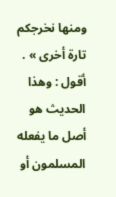ومنها نخرجكم تارة أخرى » . أقول : وهذا الحديث هو أصل ما يفعله المسلمون أو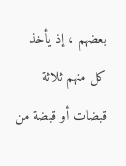بعضهم ، إذ يأخذ كل منهم ثلاثة قبضات أو قبضة من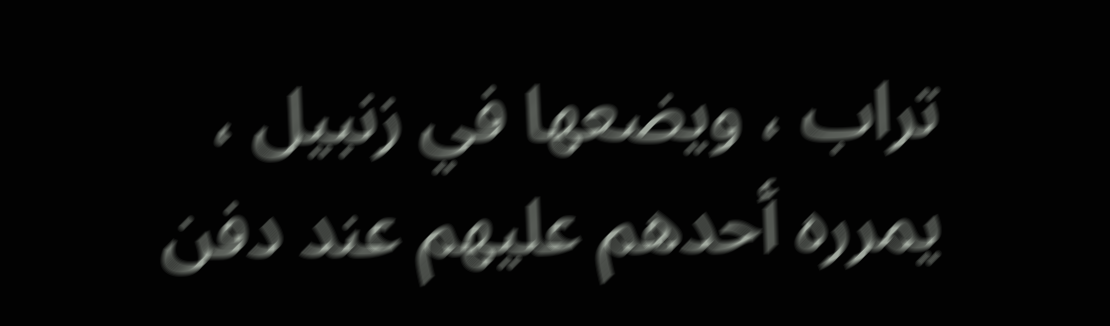تراب ، ويضعها في زنبيل ، يمرره أحدهم عليهم عند دفن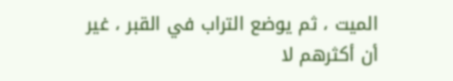الميت ، ثم يوضع التراب في القبر ، غير أن أكثرهم لا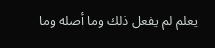يعلم لم يفعل ذلك وما أصله وما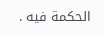الحكمة فيه .